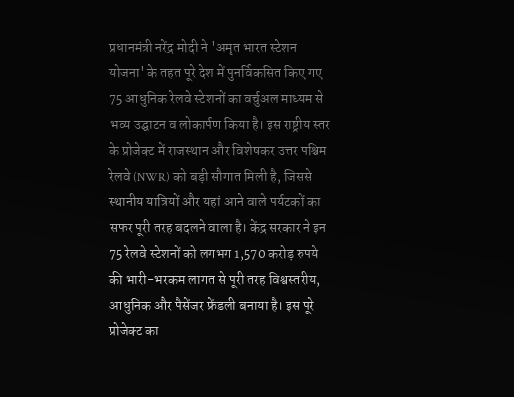प्रधानमंत्री नरेंद्र मोदी ने 'अमृत भारत स्टेशन योजना' के तहत पूरे देश में पुनर्विकसित किए गए 75 आधुनिक रेलवे स्टेशनों का वर्चुअल माध्यम से भव्य उद्घाटन व लोकार्पण किया है। इस राष्ट्रीय स्तर के प्रोजेक्ट में राजस्थान और विशेषकर उत्तर पश्चिम रेलवे (NWR) को बड़ी सौगात मिली है, जिससे स्थानीय यात्रियों और यहां आने वाले पर्यटकों का सफर पूरी तरह बदलने वाला है। केंद्र सरकार ने इन 75 रेलवे स्टेशनों को लगभग 1,570 करोड़ रुपये की भारी-भरकम लागत से पूरी तरह विश्वस्तरीय, आधुनिक और पैसेंजर फ्रेंडली बनाया है। इस पूरे प्रोजेक्ट का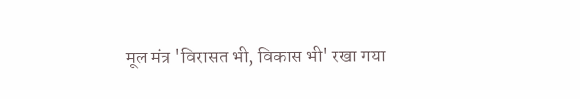मूल मंत्र 'विरासत भी, विकास भी' रखा गया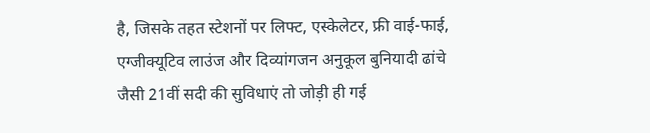है, जिसके तहत स्टेशनों पर लिफ्ट, एस्केलेटर, फ्री वाई-फाई, एग्जीक्यूटिव लाउंज और दिव्यांगजन अनुकूल बुनियादी ढांचे जैसी 21वीं सदी की सुविधाएं तो जोड़ी ही गई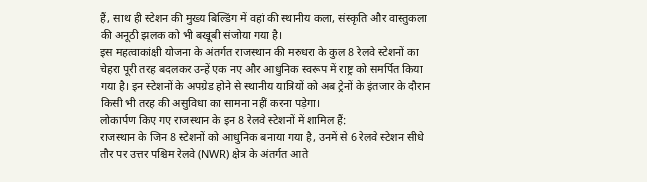हैं, साथ ही स्टेशन की मुख्य बिल्डिंग में वहां की स्थानीय कला, संस्कृति और वास्तुकला की अनूठी झलक को भी बखूबी संजोया गया है।
इस महत्वाकांक्षी योजना के अंतर्गत राजस्थान की मरुधरा के कुल 8 रेलवे स्टेशनों का चेहरा पूरी तरह बदलकर उन्हें एक नए और आधुनिक स्वरूप में राष्ट्र को समर्पित किया गया है। इन स्टेशनों के अपग्रेड होने से स्थानीय यात्रियों को अब ट्रेनों के इंतजार के दौरान किसी भी तरह की असुविधा का सामना नहीं करना पड़ेगा।
लोकार्पण किए गए राजस्थान के इन 8 रेलवे स्टेशनों में शामिल हैं:
राजस्थान के जिन 8 स्टेशनों को आधुनिक बनाया गया है, उनमें से 6 रेलवे स्टेशन सीधे तौर पर उत्तर पश्चिम रेलवे (NWR) क्षेत्र के अंतर्गत आते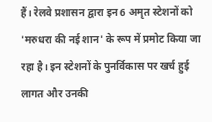हैं। रेलवे प्रशासन द्वारा इन 6 अमृत स्टेशनों को 'मरुधरा की नई शान' के रूप में प्रमोट किया जा रहा है। इन स्टेशनों के पुनर्विकास पर खर्च हुई लागत और उनकी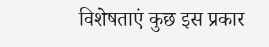विशेषताएं कुछ इस प्रकार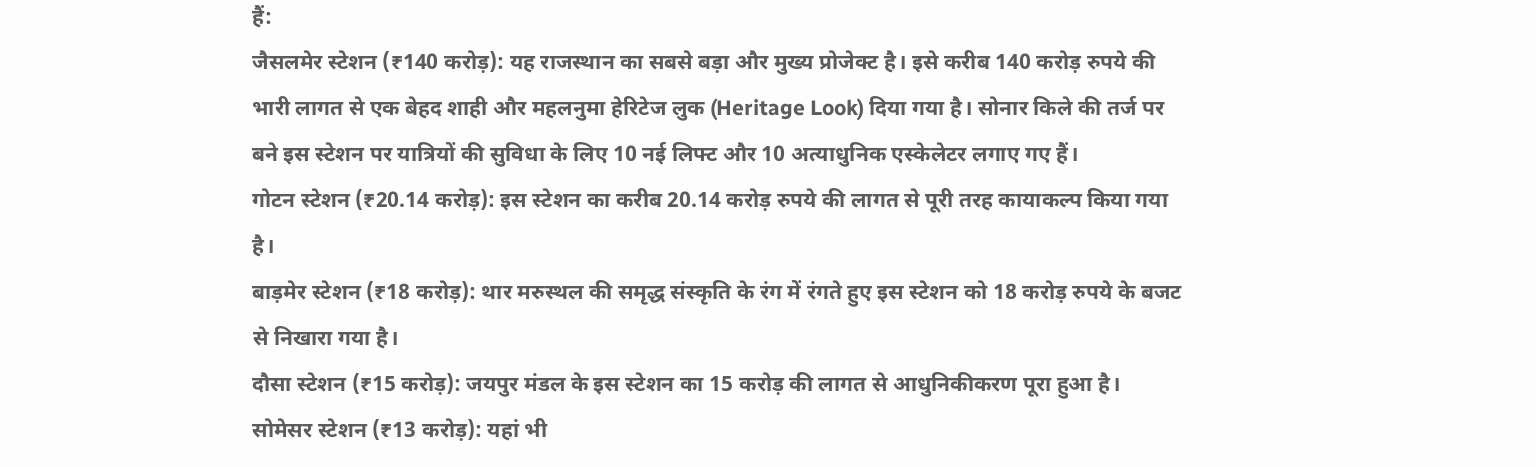हैं:
जैसलमेर स्टेशन (₹140 करोड़): यह राजस्थान का सबसे बड़ा और मुख्य प्रोजेक्ट है। इसे करीब 140 करोड़ रुपये की भारी लागत से एक बेहद शाही और महलनुमा हेरिटेज लुक (Heritage Look) दिया गया है। सोनार किले की तर्ज पर बने इस स्टेशन पर यात्रियों की सुविधा के लिए 10 नई लिफ्ट और 10 अत्याधुनिक एस्केलेटर लगाए गए हैं।
गोटन स्टेशन (₹20.14 करोड़): इस स्टेशन का करीब 20.14 करोड़ रुपये की लागत से पूरी तरह कायाकल्प किया गया है।
बाड़मेर स्टेशन (₹18 करोड़): थार मरुस्थल की समृद्ध संस्कृति के रंग में रंगते हुए इस स्टेशन को 18 करोड़ रुपये के बजट से निखारा गया है।
दौसा स्टेशन (₹15 करोड़): जयपुर मंडल के इस स्टेशन का 15 करोड़ की लागत से आधुनिकीकरण पूरा हुआ है।
सोमेसर स्टेशन (₹13 करोड़): यहां भी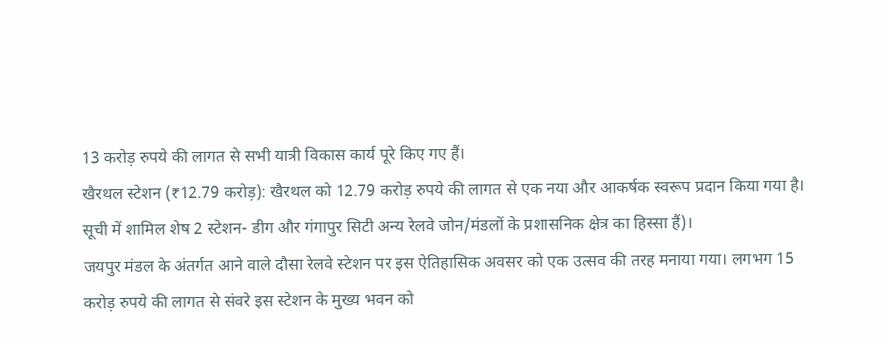13 करोड़ रुपये की लागत से सभी यात्री विकास कार्य पूरे किए गए हैं।
खैरथल स्टेशन (₹12.79 करोड़): खैरथल को 12.79 करोड़ रुपये की लागत से एक नया और आकर्षक स्वरूप प्रदान किया गया है।
सूची में शामिल शेष 2 स्टेशन- डीग और गंगापुर सिटी अन्य रेलवे जोन/मंडलों के प्रशासनिक क्षेत्र का हिस्सा हैं)।
जयपुर मंडल के अंतर्गत आने वाले दौसा रेलवे स्टेशन पर इस ऐतिहासिक अवसर को एक उत्सव की तरह मनाया गया। लगभग 15 करोड़ रुपये की लागत से संवरे इस स्टेशन के मुख्य भवन को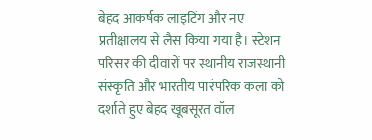बेहद आकर्षक लाइटिंग और नए प्रतीक्षालय से लैस किया गया है। स्टेशन परिसर की दीवारों पर स्थानीय राजस्थानी संस्कृति और भारतीय पारंपरिक कला को दर्शाते हुए बेहद खूबसूरत वॉल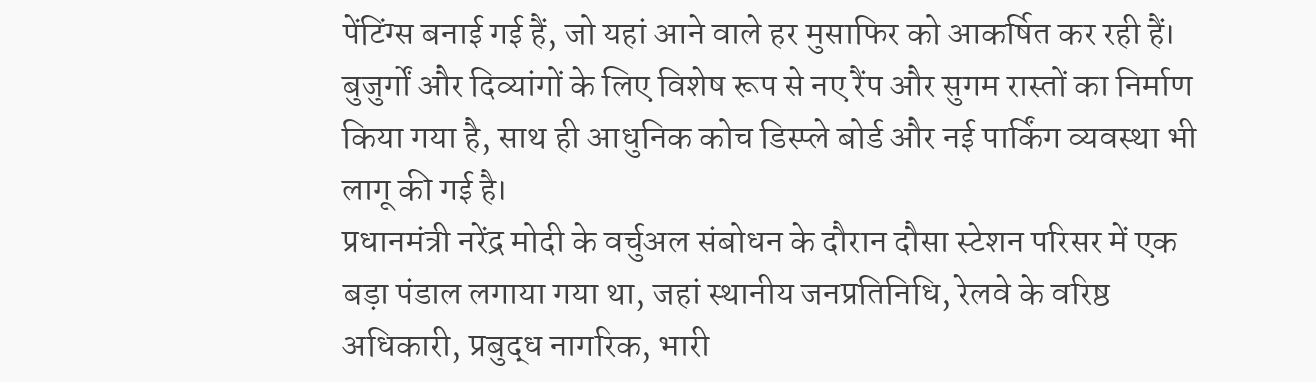पेंटिंग्स बनाई गई हैं, जो यहां आने वाले हर मुसाफिर को आकर्षित कर रही हैं। बुजुर्गों और दिव्यांगों के लिए विशेष रूप से नए रैंप और सुगम रास्तों का निर्माण किया गया है, साथ ही आधुनिक कोच डिस्प्ले बोर्ड और नई पार्किंग व्यवस्था भी लागू की गई है।
प्रधानमंत्री नरेंद्र मोदी के वर्चुअल संबोधन के दौरान दौसा स्टेशन परिसर में एक बड़ा पंडाल लगाया गया था, जहां स्थानीय जनप्रतिनिधि, रेलवे के वरिष्ठ अधिकारी, प्रबुद्ध नागरिक, भारी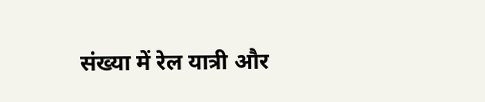संख्या में रेल यात्री और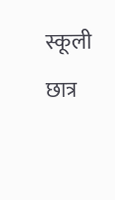स्कूली छात्र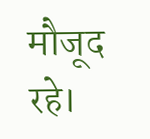मौजूद रहे।